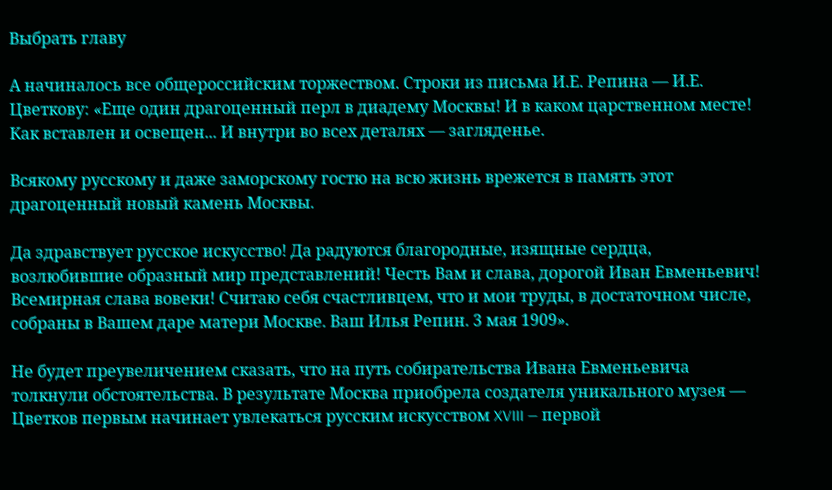Выбрать главу

А начиналось все общероссийским торжеством. Строки из письма И.Е. Репина — И.Е. Цветкову: «Еще один драгоценный перл в диадему Москвы! И в каком царственном месте! Как вставлен и освещен... И внутри во всех деталях — загляденье.

Всякому русскому и даже заморскому гостю на всю жизнь врежется в память этот драгоценный новый камень Москвы.

Да здравствует русское искусство! Да радуются благородные, изящные сердца, возлюбившие образный мир представлений! Честь Вам и слава, дорогой Иван Евменьевич! Всемирная слава вовеки! Считаю себя счастливцем, что и мои труды, в достаточном числе, собраны в Вашем даре матери Москве. Ваш Илья Репин. 3 мая 1909».

Не будет преувеличением сказать, что на путь собирательства Ивана Евменьевича толкнули обстоятельства. В результате Москва приобрела создателя уникального музея — Цветков первым начинает увлекаться русским искусством XVIII — первой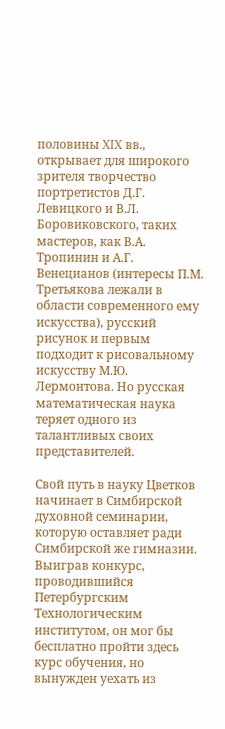половины XIX вв., открывает для широкого зрителя творчество портретистов Д.Г. Левицкого и В.Л. Боровиковского, таких мастеров, как В.А. Тропинин и А.Г. Венецианов (интересы П.М. Третьякова лежали в области современного ему искусства), русский рисунок и первым подходит к рисовальному искусству М.Ю. Лермонтова. Но русская математическая наука теряет одного из талантливых своих представителей.

Свой путь в науку Цветков начинает в Симбирской духовной семинарии, которую оставляет ради Симбирской же гимназии. Выиграв конкурс, проводившийся Петербургским Технологическим институтом, он мог бы бесплатно пройти здесь курс обучения, но вынужден уехать из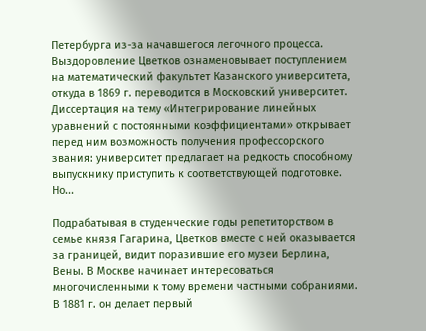Петербурга из-за начавшегося легочного процесса. Выздоровление Цветков ознаменовывает поступлением на математический факультет Казанского университета, откуда в 1869 г. переводится в Московский университет. Диссертация на тему «Интегрирование линейных уравнений с постоянными коэффициентами» открывает перед ним возможность получения профессорского звания: университет предлагает на редкость способному выпускнику приступить к соответствующей подготовке. Но...

Подрабатывая в студенческие годы репетиторством в семье князя Гагарина, Цветков вместе с ней оказывается за границей, видит поразившие его музеи Берлина, Вены. В Москве начинает интересоваться многочисленными к тому времени частными собраниями. В 1881 г. он делает первый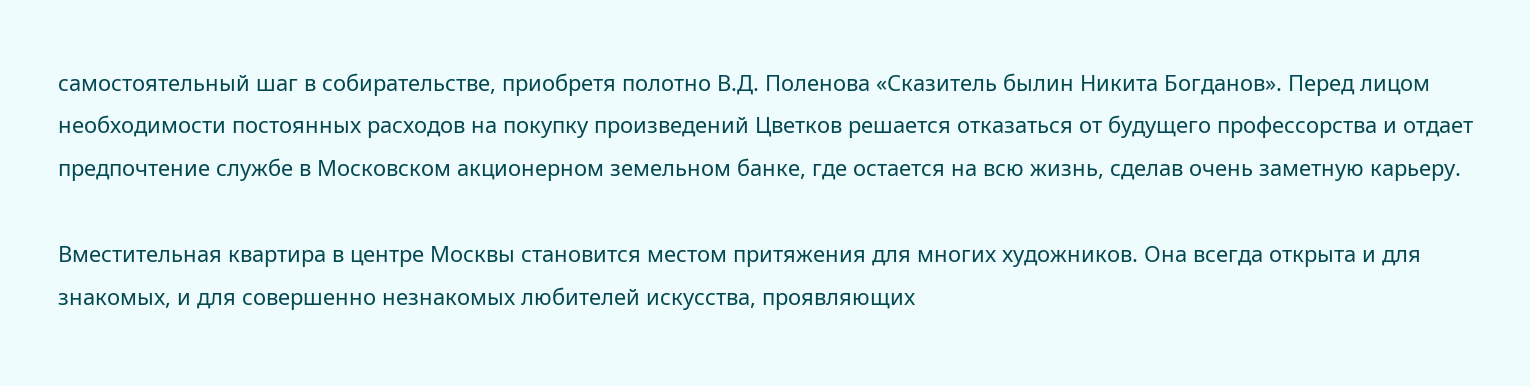самостоятельный шаг в собирательстве, приобретя полотно В.Д. Поленова «Сказитель былин Никита Богданов». Перед лицом необходимости постоянных расходов на покупку произведений Цветков решается отказаться от будущего профессорства и отдает предпочтение службе в Московском акционерном земельном банке, где остается на всю жизнь, сделав очень заметную карьеру.

Вместительная квартира в центре Москвы становится местом притяжения для многих художников. Она всегда открыта и для знакомых, и для совершенно незнакомых любителей искусства, проявляющих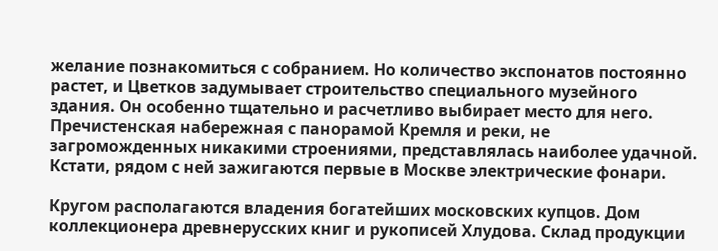желание познакомиться с собранием. Но количество экспонатов постоянно растет, и Цветков задумывает строительство специального музейного здания. Он особенно тщательно и расчетливо выбирает место для него. Пречистенская набережная с панорамой Кремля и реки, не загроможденных никакими строениями, представлялась наиболее удачной. Кстати, рядом с ней зажигаются первые в Москве электрические фонари.

Кругом располагаются владения богатейших московских купцов. Дом коллекционера древнерусских книг и рукописей Хлудова. Склад продукции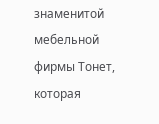знаменитой мебельной фирмы Тонет, которая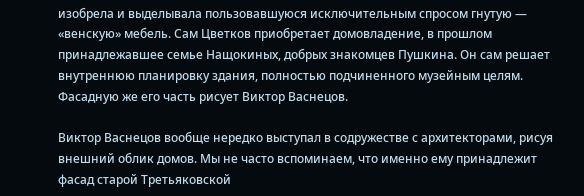изобрела и выделывала пользовавшуюся исключительным спросом гнутую — «венскую» мебель. Сам Цветков приобретает домовладение, в прошлом принадлежавшее семье Нащокиных, добрых знакомцев Пушкина. Он сам решает внутреннюю планировку здания, полностью подчиненного музейным целям. Фасадную же его часть рисует Виктор Васнецов.

Виктор Васнецов вообще нередко выступал в содружестве с архитекторами, рисуя внешний облик домов. Мы не часто вспоминаем, что именно ему принадлежит фасад старой Третьяковской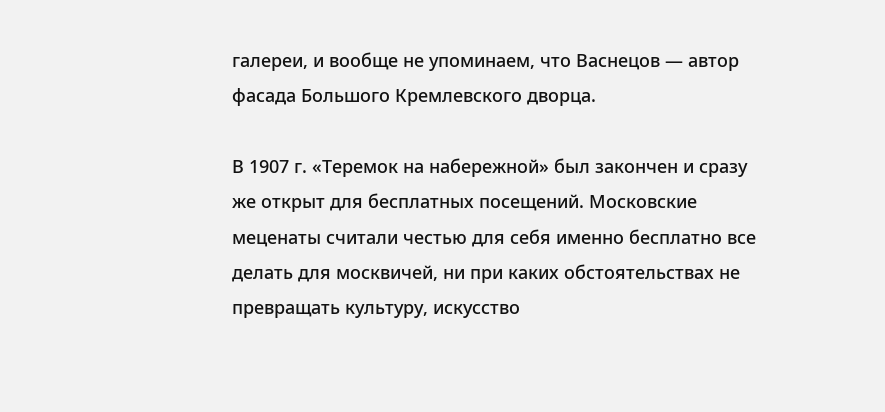галереи, и вообще не упоминаем, что Васнецов — автор фасада Большого Кремлевского дворца.

В 1907 г. «Теремок на набережной» был закончен и сразу же открыт для бесплатных посещений. Московские меценаты считали честью для себя именно бесплатно все делать для москвичей, ни при каких обстоятельствах не превращать культуру, искусство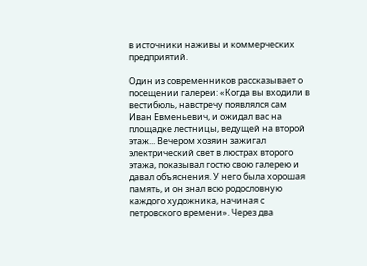в источники наживы и коммерческих предприятий.

Один из современников рассказывает о посещении галереи: «Когда вы входили в вестибюль, навстречу появлялся сам Иван Евменьевич, и ожидал вас на площадке лестницы, ведущей на второй этаж... Вечером хозяин зажигал электрический свет в люстрах второго этажа, показывал гостю свою галерею и давал объяснения. У него была хорошая память, и он знал всю родословную каждого художника, начиная с петровского времени». Через два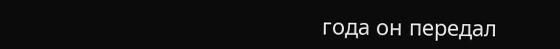года он передал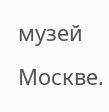музей Москве.